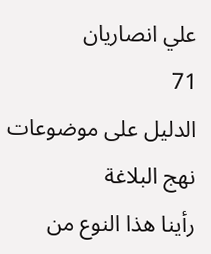علي انصاريان
71
الدليل على موضوعات نهج البلاغة
رأينا هذا النوع من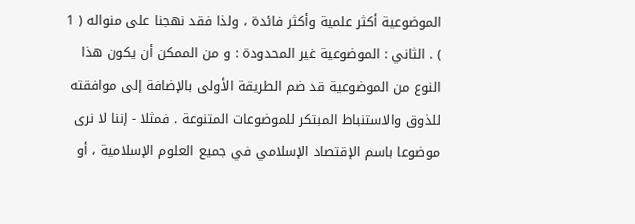الموضوعية أكثر علمية وأكثر فائدة ، ولذا فقد نهجنا على منواله ( 1 ) . الثاني : الموضوعية غير المحدودة : و من الممكن أن يكون هذا النوع من الموضوعية قد ضم الطريقة الأولى بالإضافة إلى موافقته للذوق والاستنباط المبتكر للموضوعات المتنوعة . فمثلا - إننا لا نرى موضوعا باسم الإقتصاد الإسلامي في جميع العلوم الإسلامية ، أو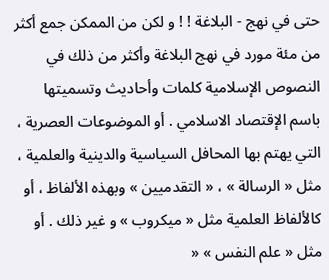حتى في نهج - البلاغة ! ! و لكن من الممكن جمع أكثر من مئة مورد في نهج البلاغة وأكثر من ذلك في النصوص الإسلامية كلمات وأحاديث وتسميتها باسم الإقتصاد الاسلامي . أو الموضوعات العصرية ، التي يهتم بها المحافل السياسية والدينية والعلمية ، مثل « الرسالة » ، « التقدميين » وبهذه الألفاظ ، أو كالألفاظ العلمية مثل « ميكروب » و غير ذلك . أو مثل « علم النفس » «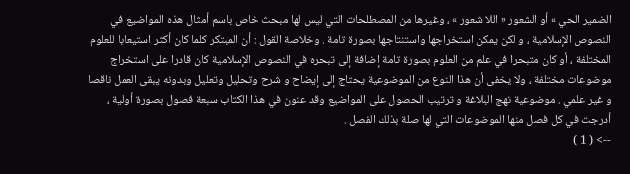الضمير الحي » أو الشعور « اللا شعور » ، وغيرها من المصطلحات التي ليس لها مبحث خاص باسم أمثال هذه المواضيع في النصوص الإسلامية ، و لكن يمكن استخراجها واستنتاجها بصورة تامة . وخلاصة القول : أن المبتكر كلما كان أكثر استيعابا للعلوم المختلفة ، أو كان متبحرا في علم من العلوم بصورة تامة إضافة إلى تبحره في النصوص الإسلامية كان قادرا على استخراج موضوعات مختلفة ، ولا يخفى أن هذا النوع من الموضوعية يحتاج إلى إيضاح و شرح وتحليل وتعليل وبدونه يبقى العمل ناقصا و غير علمي . موضوعية نهج البلاغة و ترتيب الحصول على المواضيع وقد عنون في هذا الكتاب سبعة فصول بصورة أولية ، أدرجت في كل فصل منها الموضوعات التي لها صلة بذلك الفصل .
--> ( 1 )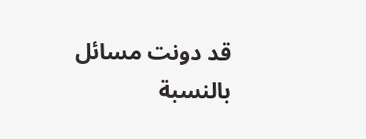قد دونت مسائل بالنسبة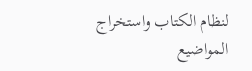لنظام الكتاب واستخراج المواضيع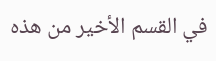في القسم الأخير من هذه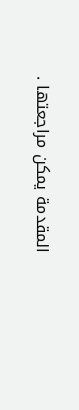المقدمة يمكن مراجعتها .